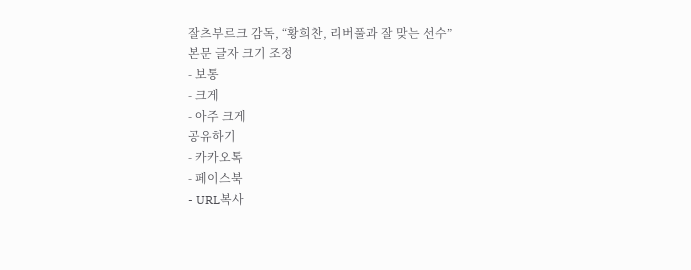잘츠부르크 감독, “황희찬, 리버풀과 잘 맞는 선수”
본문 글자 크기 조정
- 보통
- 크게
- 아주 크게
공유하기
- 카카오톡
- 페이스북
- URL복사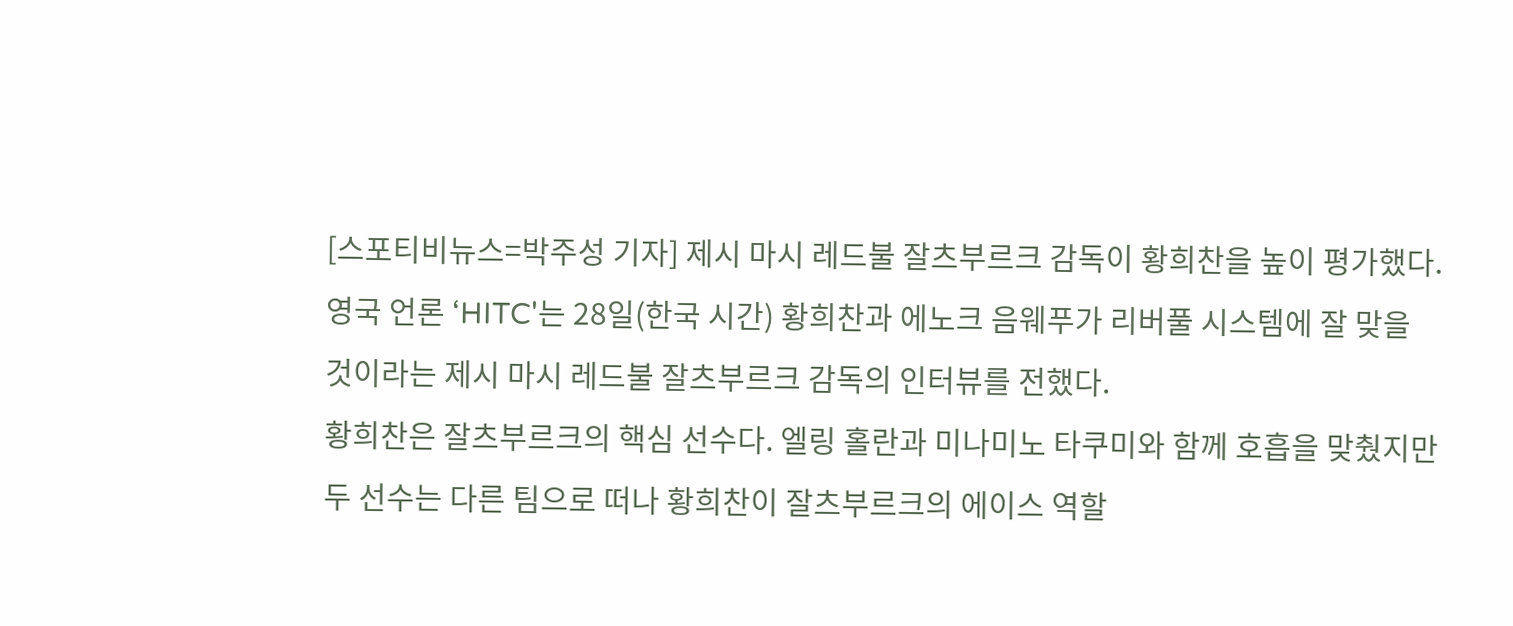[스포티비뉴스=박주성 기자] 제시 마시 레드불 잘츠부르크 감독이 황희찬을 높이 평가했다.
영국 언론 ‘HITC'는 28일(한국 시간) 황희찬과 에노크 음웨푸가 리버풀 시스템에 잘 맞을 것이라는 제시 마시 레드불 잘츠부르크 감독의 인터뷰를 전했다.
황희찬은 잘츠부르크의 핵심 선수다. 엘링 홀란과 미나미노 타쿠미와 함께 호흡을 맞췄지만 두 선수는 다른 팀으로 떠나 황희찬이 잘츠부르크의 에이스 역할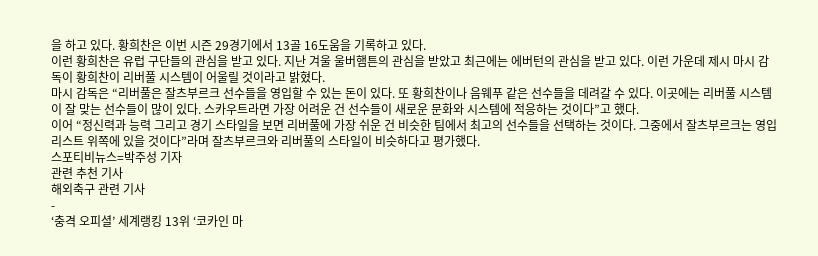을 하고 있다. 황희찬은 이번 시즌 29경기에서 13골 16도움을 기록하고 있다.
이런 황희찬은 유럽 구단들의 관심을 받고 있다. 지난 겨울 울버햄튼의 관심을 받았고 최근에는 에버턴의 관심을 받고 있다. 이런 가운데 제시 마시 감독이 황희찬이 리버풀 시스템이 어울릴 것이라고 밝혔다.
마시 감독은 “리버풀은 잘츠부르크 선수들을 영입할 수 있는 돈이 있다. 또 황희찬이나 음웨푸 같은 선수들을 데려갈 수 있다. 이곳에는 리버풀 시스템이 잘 맞는 선수들이 많이 있다. 스카우트라면 가장 어려운 건 선수들이 새로운 문화와 시스템에 적응하는 것이다”고 했다.
이어 “정신력과 능력 그리고 경기 스타일을 보면 리버풀에 가장 쉬운 건 비슷한 팀에서 최고의 선수들을 선택하는 것이다. 그중에서 잘츠부르크는 영입 리스트 위쪽에 있을 것이다”라며 잘츠부르크와 리버풀의 스타일이 비슷하다고 평가했다.
스포티비뉴스=박주성 기자
관련 추천 기사
해외축구 관련 기사
-
‘충격 오피셜’ 세계랭킹 13위 ‘코카인 마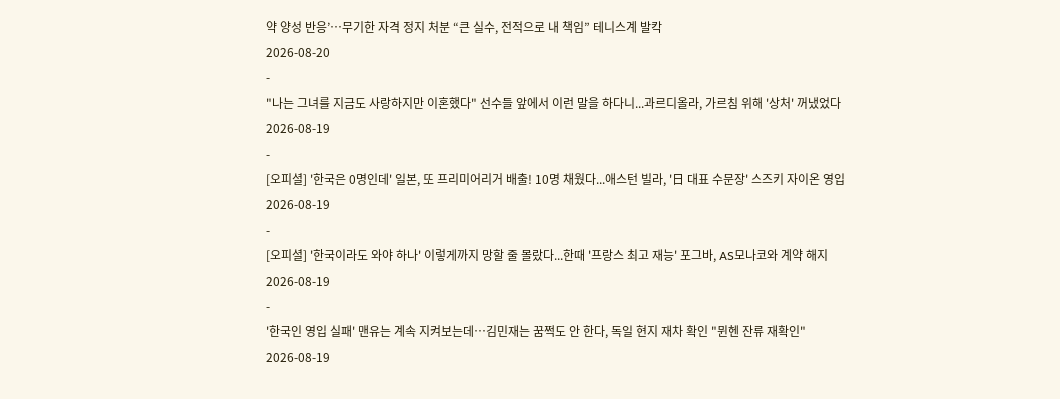약 양성 반응’…무기한 자격 정지 처분 “큰 실수, 전적으로 내 책임” 테니스계 발칵
2026-08-20
-
"나는 그녀를 지금도 사랑하지만 이혼했다" 선수들 앞에서 이런 말을 하다니...과르디올라, 가르침 위해 '상처' 꺼냈었다
2026-08-19
-
[오피셜] '한국은 0명인데' 일본, 또 프리미어리거 배출! 10명 채웠다...애스턴 빌라, '日 대표 수문장' 스즈키 자이온 영입
2026-08-19
-
[오피셜] '한국이라도 와야 하나' 이렇게까지 망할 줄 몰랐다...한때 '프랑스 최고 재능' 포그바, AS모나코와 계약 해지
2026-08-19
-
'한국인 영입 실패' 맨유는 계속 지켜보는데…김민재는 꿈쩍도 안 한다, 독일 현지 재차 확인 "뮌헨 잔류 재확인"
2026-08-19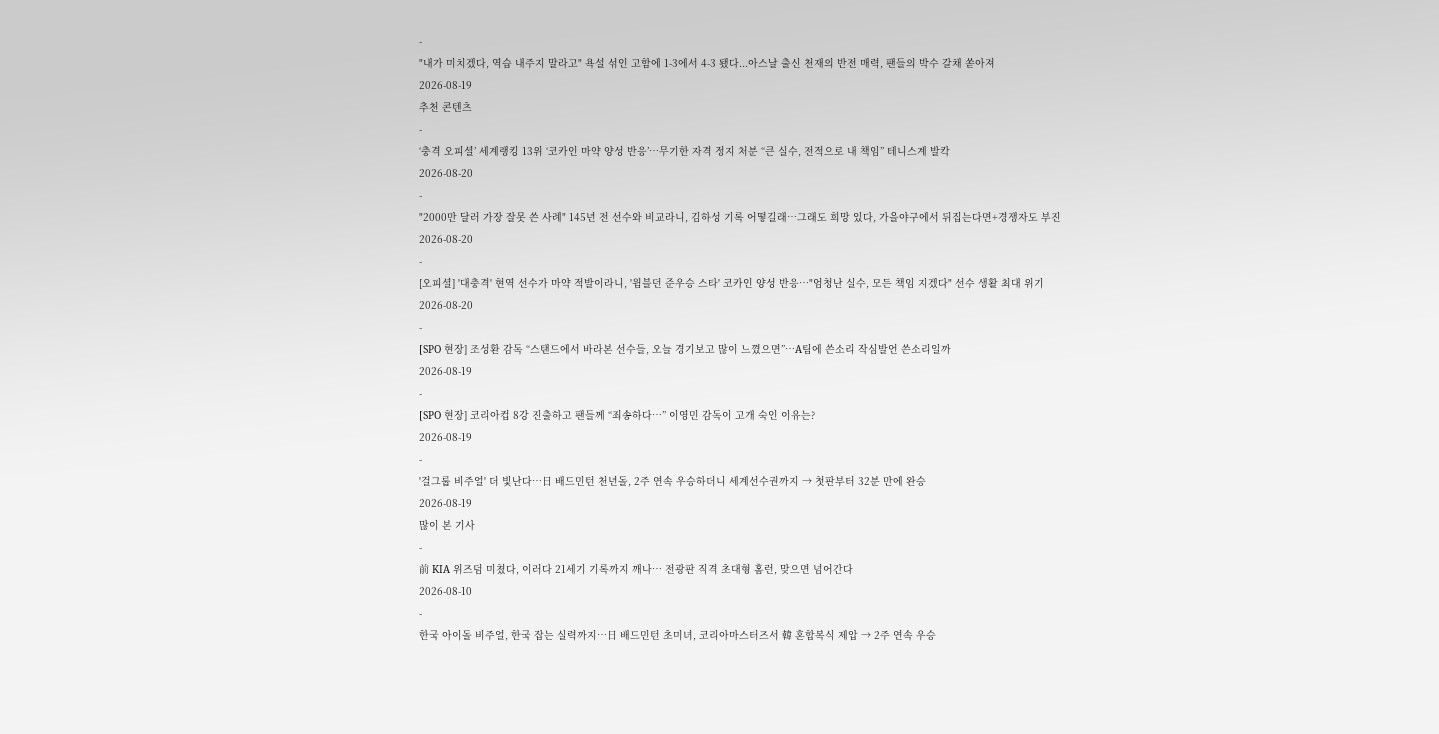-
"내가 미치겠다, 역습 내주지 말라고" 욕설 섞인 고함에 1-3에서 4-3 됐다...아스날 출신 천재의 반전 매력, 팬들의 박수 갈채 쏟아져
2026-08-19
추천 콘텐츠
-
‘충격 오피셜’ 세계랭킹 13위 ‘코카인 마약 양성 반응’…무기한 자격 정지 처분 “큰 실수, 전적으로 내 책임” 테니스계 발칵
2026-08-20
-
"2000만 달러 가장 잘못 쓴 사례" 145년 전 선수와 비교라니, 김하성 기록 어떻길래…그래도 희망 있다, 가을야구에서 뒤집는다면+경쟁자도 부진
2026-08-20
-
[오피셜] '대충격' 현역 선수가 마약 적발이라니, '윔블던 준우승 스타' 코카인 양성 반응…"엄청난 실수, 모든 책임 지겠다" 선수 생활 최대 위기
2026-08-20
-
[SPO 현장] 조성환 감독 “스탠드에서 바라본 선수들, 오늘 경기보고 많이 느꼈으면”…A팀에 쓴소리 작심발언 쓴소리일까
2026-08-19
-
[SPO 현장] 코리아컵 8강 진출하고 팬들께 “죄송하다…” 이영민 감독이 고개 숙인 이유는?
2026-08-19
-
'걸그룹 비주얼' 더 빛난다…日 배드민턴 천년돌, 2주 연속 우승하더니 세계선수권까지 → 첫판부터 32분 만에 완승
2026-08-19
많이 본 기사
-
前 KIA 위즈덤 미쳤다, 이러다 21세기 기록까지 깨나… 전광판 직격 초대형 홈런, 맞으면 넘어간다
2026-08-10
-
한국 아이돌 비주얼, 한국 잡는 실력까지…日 배드민턴 초미녀, 코리아마스터즈서 韓 혼합복식 제압 → 2주 연속 우승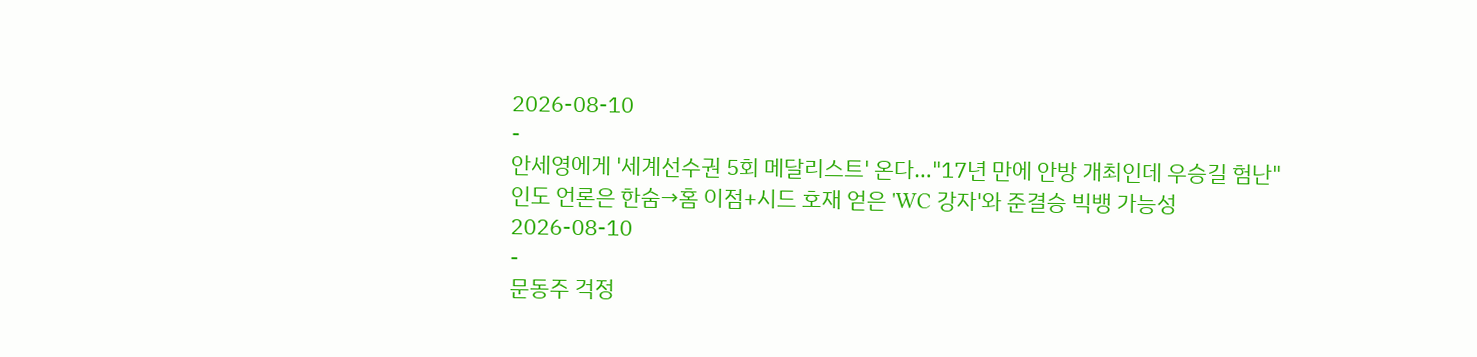2026-08-10
-
안세영에게 '세계선수권 5회 메달리스트' 온다…"17년 만에 안방 개최인데 우승길 험난" 인도 언론은 한숨→홈 이점+시드 호재 얻은 'WC 강자'와 준결승 빅뱅 가능성
2026-08-10
-
문동주 걱정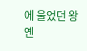에 울었던 왕옌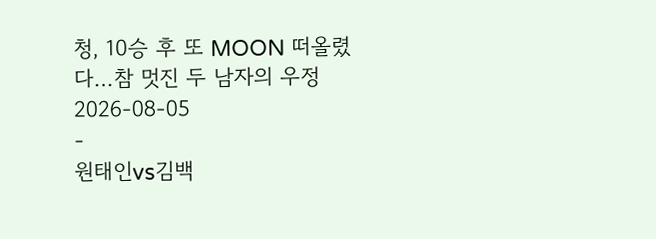청, 10승 후 또 MOON 떠올렸다…참 멋진 두 남자의 우정
2026-08-05
-
원태인vs김백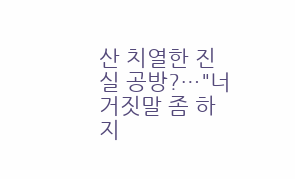산 치열한 진실 공방?…"너 거짓말 좀 하지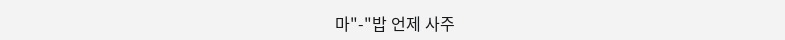마"-"밥 언제 사주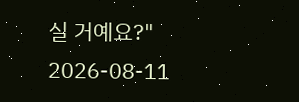실 거예요?"
2026-08-11